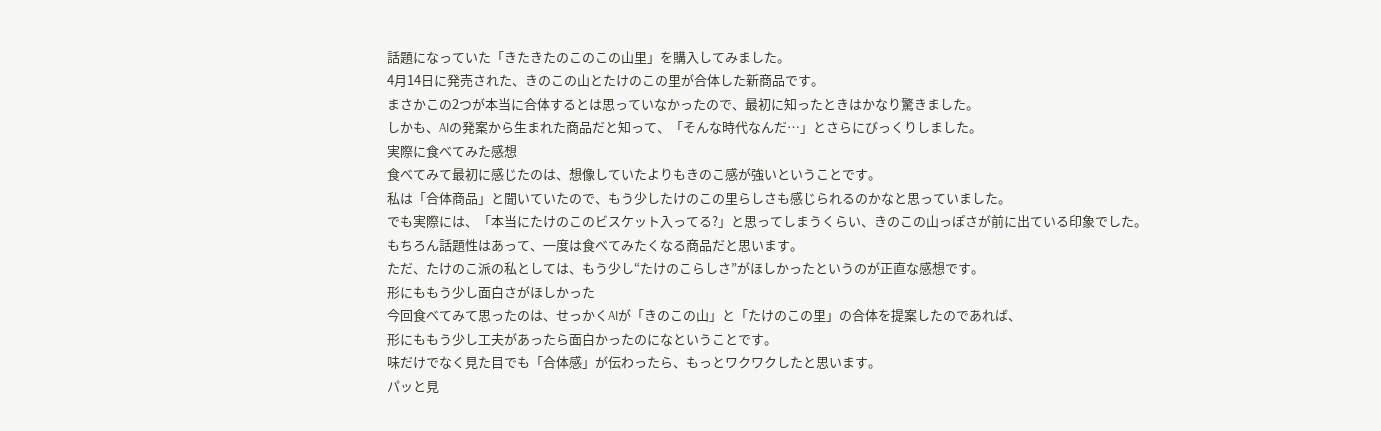話題になっていた「きたきたのこのこの山里」を購入してみました。
4月14日に発売された、きのこの山とたけのこの里が合体した新商品です。
まさかこの2つが本当に合体するとは思っていなかったので、最初に知ったときはかなり驚きました。
しかも、AIの発案から生まれた商品だと知って、「そんな時代なんだ…」とさらにびっくりしました。
実際に食べてみた感想
食べてみて最初に感じたのは、想像していたよりもきのこ感が強いということです。
私は「合体商品」と聞いていたので、もう少したけのこの里らしさも感じられるのかなと思っていました。
でも実際には、「本当にたけのこのビスケット入ってる?」と思ってしまうくらい、きのこの山っぽさが前に出ている印象でした。
もちろん話題性はあって、一度は食べてみたくなる商品だと思います。
ただ、たけのこ派の私としては、もう少し“たけのこらしさ”がほしかったというのが正直な感想です。
形にももう少し面白さがほしかった
今回食べてみて思ったのは、せっかくAIが「きのこの山」と「たけのこの里」の合体を提案したのであれば、
形にももう少し工夫があったら面白かったのになということです。
味だけでなく見た目でも「合体感」が伝わったら、もっとワクワクしたと思います。
パッと見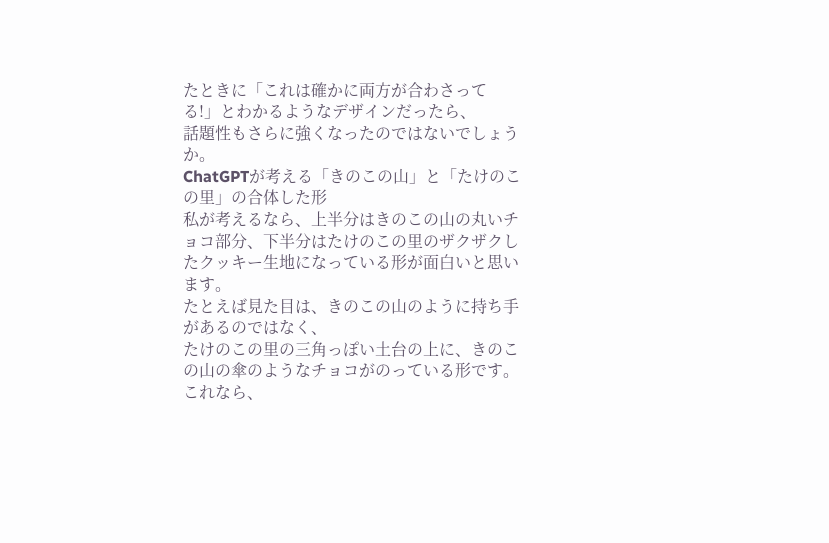たときに「これは確かに両方が合わさってる!」とわかるようなデザインだったら、
話題性もさらに強くなったのではないでしょうか。
ChatGPTが考える「きのこの山」と「たけのこの里」の合体した形
私が考えるなら、上半分はきのこの山の丸いチョコ部分、下半分はたけのこの里のザクザクしたクッキー生地になっている形が面白いと思います。
たとえば見た目は、きのこの山のように持ち手があるのではなく、
たけのこの里の三角っぽい土台の上に、きのこの山の傘のようなチョコがのっている形です。
これなら、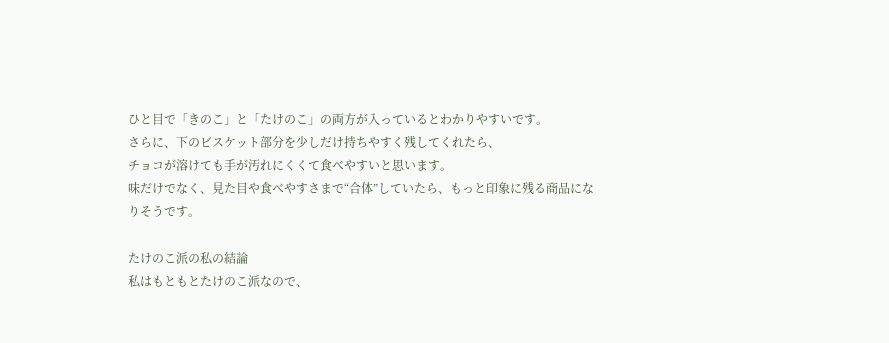ひと目で「きのこ」と「たけのこ」の両方が入っているとわかりやすいです。
さらに、下のビスケット部分を少しだけ持ちやすく残してくれたら、
チョコが溶けても手が汚れにくくて食べやすいと思います。
味だけでなく、見た目や食べやすさまで“合体”していたら、もっと印象に残る商品になりそうです。

たけのこ派の私の結論
私はもともとたけのこ派なので、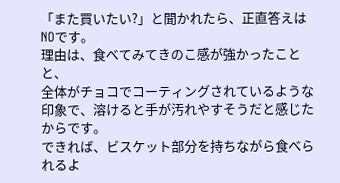「また買いたい?」と聞かれたら、正直答えはNOです。
理由は、食べてみてきのこ感が強かったことと、
全体がチョコでコーティングされているような印象で、溶けると手が汚れやすそうだと感じたからです。
できれば、ビスケット部分を持ちながら食べられるよ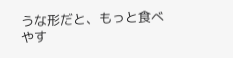うな形だと、もっと食べやす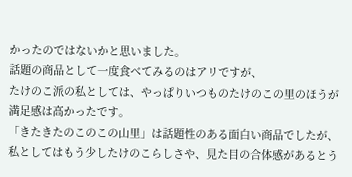かったのではないかと思いました。
話題の商品として一度食べてみるのはアリですが、
たけのこ派の私としては、やっぱりいつものたけのこの里のほうが満足感は高かったです。
「きたきたのこのこの山里」は話題性のある面白い商品でしたが、
私としてはもう少したけのこらしさや、見た目の合体感があるとう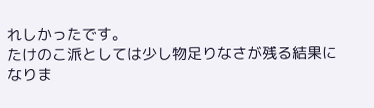れしかったです。
たけのこ派としては少し物足りなさが残る結果になりま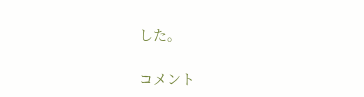した。

コメント